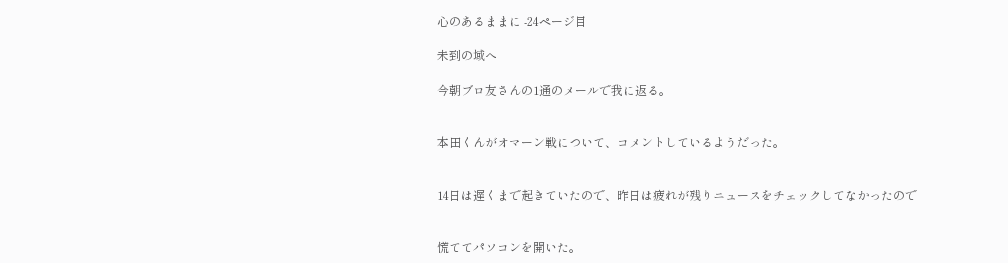心のあるままに -24ページ目

未到の域へ

今朝ブロ友さんの1通のメールで我に返る。


本田くんがオマーン戦について、コメントしているようだった。


14日は遅くまで起きていたので、昨日は疲れが残りニュースをチェックしてなかったので


慌ててパソコンを開いた。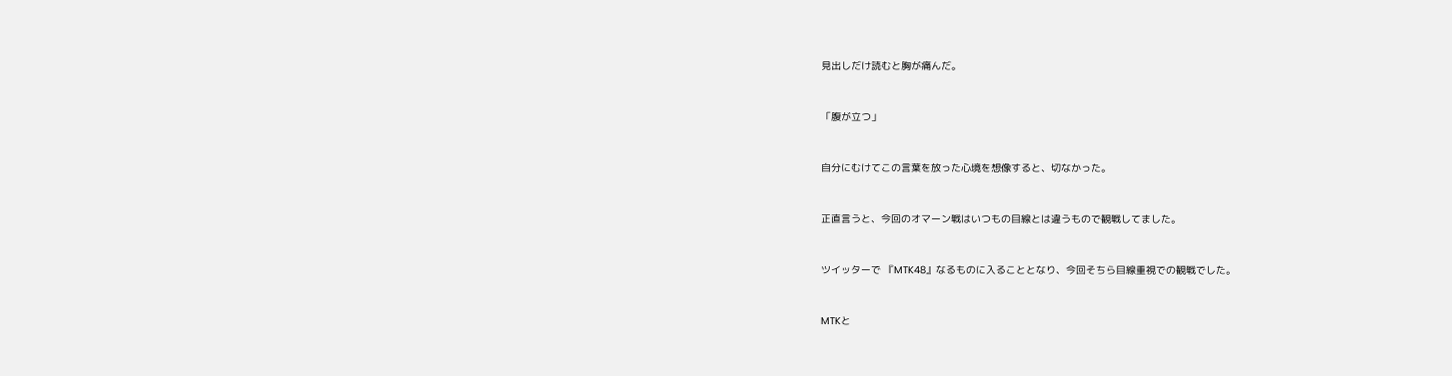見出しだけ読むと胸が痛んだ。


「腹が立つ」


自分にむけてこの言葉を放った心境を想像すると、切なかった。


正直言うと、今回のオマーン戦はいつもの目線とは違うもので観戦してました。


ツイッターで 『MTK48』なるものに入ることとなり、今回そちら目線重視での観戦でした。


MTKと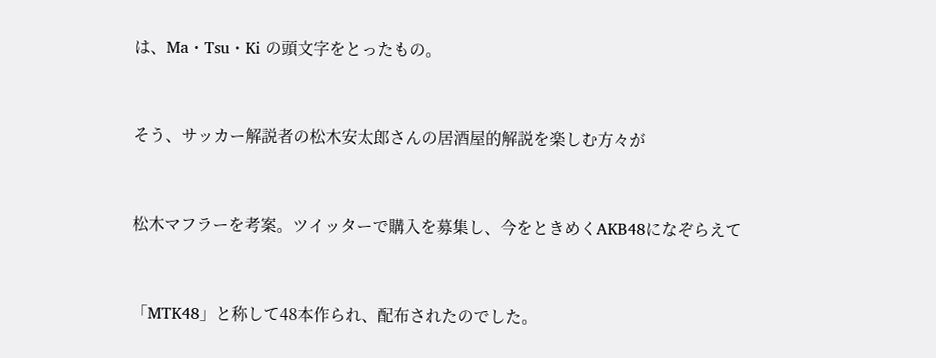は、Ma・Tsu・Ki の頭文字をとったもの。


そう、サッカー解説者の松木安太郎さんの居酒屋的解説を楽しむ方々が


松木マフラーを考案。ツイッターで購入を募集し、今をときめくAKB48になぞらえて


「MTK48」と称して48本作られ、配布されたのでした。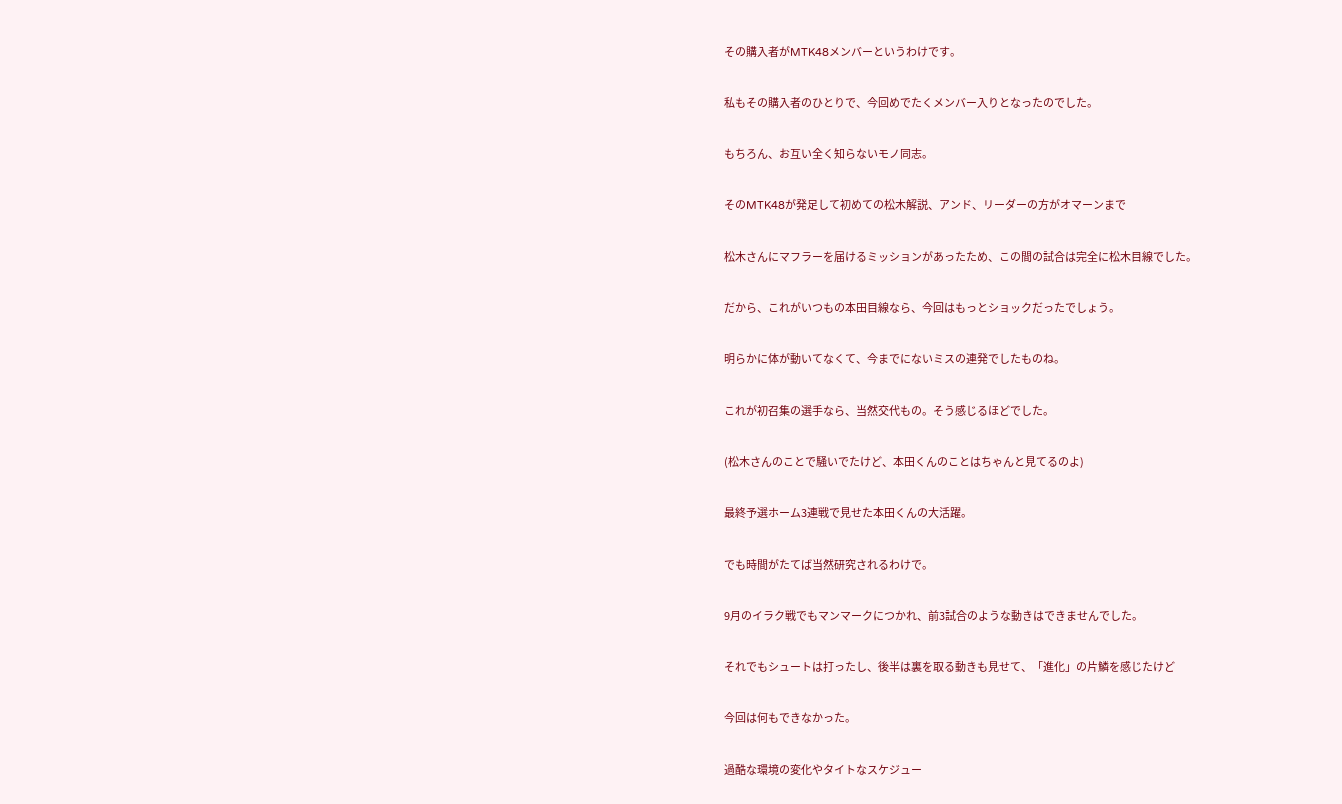その購入者がMTK48メンバーというわけです。


私もその購入者のひとりで、今回めでたくメンバー入りとなったのでした。


もちろん、お互い全く知らないモノ同志。


そのMTK48が発足して初めての松木解説、アンド、リーダーの方がオマーンまで


松木さんにマフラーを届けるミッションがあったため、この間の試合は完全に松木目線でした。


だから、これがいつもの本田目線なら、今回はもっとショックだったでしょう。


明らかに体が動いてなくて、今までにないミスの連発でしたものね。


これが初召集の選手なら、当然交代もの。そう感じるほどでした。


(松木さんのことで騒いでたけど、本田くんのことはちゃんと見てるのよ)


最終予選ホーム3連戦で見せた本田くんの大活躍。


でも時間がたてば当然研究されるわけで。


9月のイラク戦でもマンマークにつかれ、前3試合のような動きはできませんでした。


それでもシュートは打ったし、後半は裏を取る動きも見せて、「進化」の片鱗を感じたけど


今回は何もできなかった。


過酷な環境の変化やタイトなスケジュー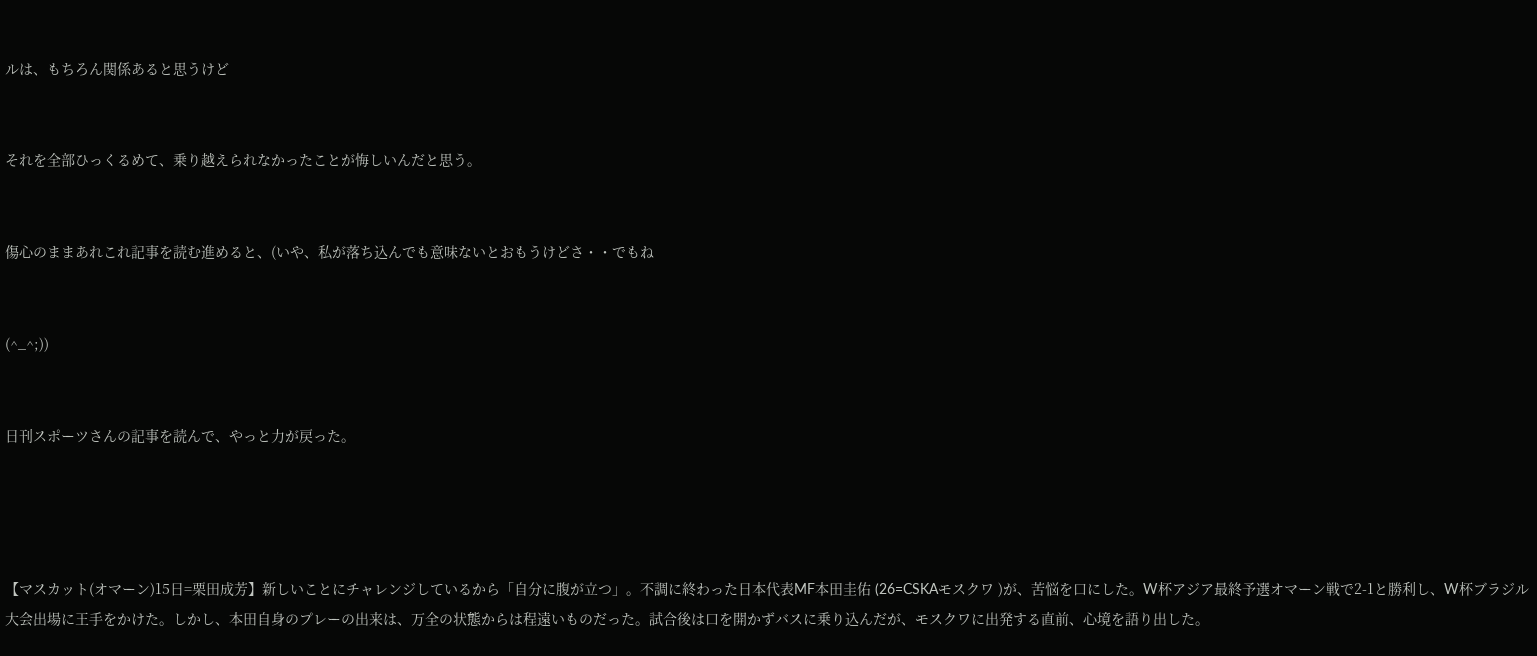ルは、もちろん関係あると思うけど


それを全部ひっくるめて、乗り越えられなかったことが悔しいんだと思う。


傷心のままあれこれ記事を読む進めると、(いや、私が落ち込んでも意味ないとおもうけどさ・・でもね


(^_^;))


日刊スポーツさんの記事を読んで、やっと力が戻った。




【マスカット(オマーン)15日=栗田成芳】新しいことにチャレンジしているから「自分に腹が立つ」。不調に終わった日本代表MF本田圭佑 (26=CSKAモスクワ )が、苦悩を口にした。W杯アジア最終予選オマーン戦で2-1と勝利し、W杯ブラジル大会出場に王手をかけた。しかし、本田自身のプレーの出来は、万全の状態からは程遠いものだった。試合後は口を開かずバスに乗り込んだが、モスクワに出発する直前、心境を語り出した。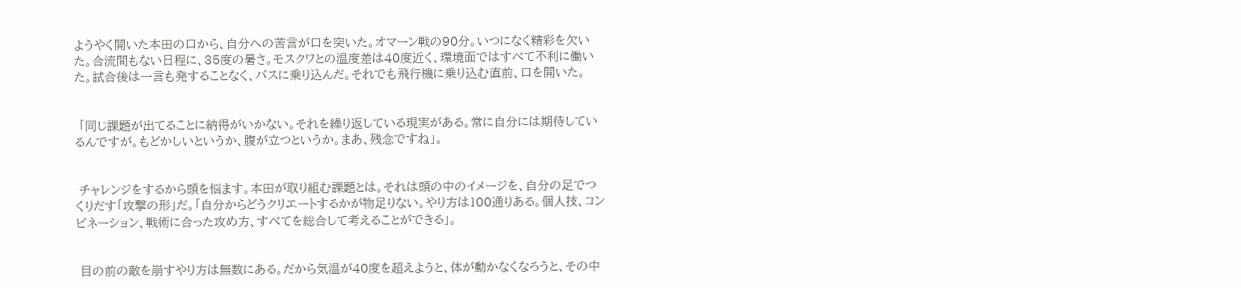ようやく開いた本田の口から、自分への苦言が口を突いた。オマーン戦の90分。いつになく精彩を欠いた。合流間もない日程に、35度の暑さ。モスクワとの温度差は40度近く、環境面ではすべて不利に働いた。試合後は一言も発することなく、バスに乗り込んだ。それでも飛行機に乗り込む直前、口を開いた。


 「同じ課題が出てることに納得がいかない。それを繰り返している現実がある。常に自分には期待しているんですが。もどかしいというか、腹が立つというか。まあ、残念ですね」。


 チャレンジをするから頭を悩ます。本田が取り組む課題とは。それは頭の中のイメージを、自分の足でつくりだす「攻撃の形」だ。「自分からどうクリエートするかが物足りない。やり方は100通りある。個人技、コンビネーション、戦術に合った攻め方、すべてを総合して考えることができる」。


 目の前の敵を崩すやり方は無数にある。だから気温が40度を超えようと、体が動かなくなろうと、その中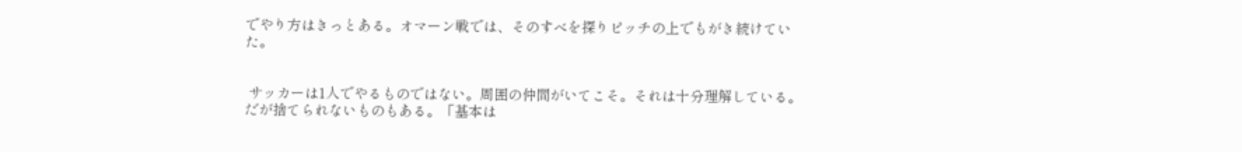でやり方はきっとある。オマーン戦では、そのすべを探りピッチの上でもがき続けていた。


 サッカーは1人でやるものではない。周囲の仲間がいてこそ。それは十分理解している。だが捨てられないものもある。「基本は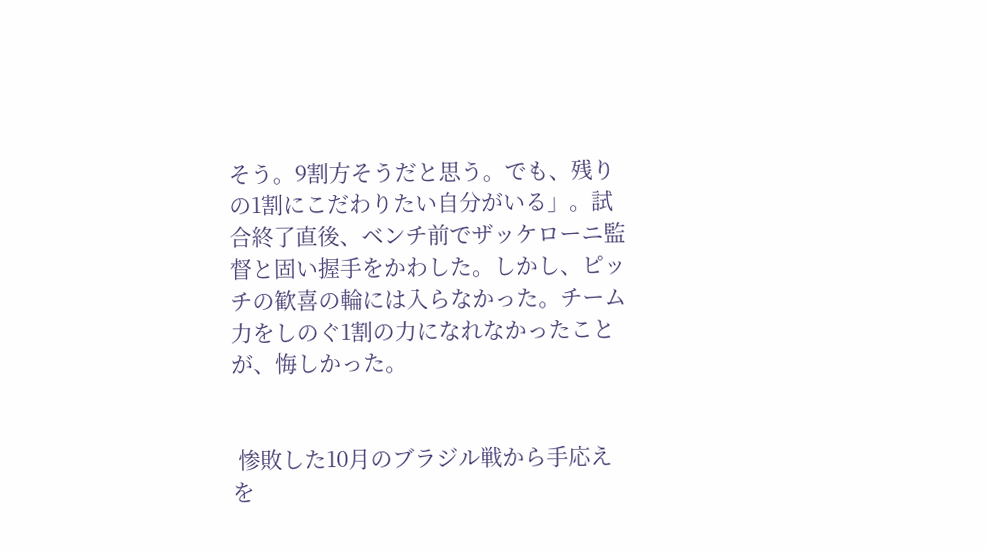そう。9割方そうだと思う。でも、残りの1割にこだわりたい自分がいる」。試合終了直後、ベンチ前でザッケローニ監督と固い握手をかわした。しかし、ピッチの歓喜の輪には入らなかった。チーム力をしのぐ1割の力になれなかったことが、悔しかった。


 惨敗した10月のブラジル戦から手応えを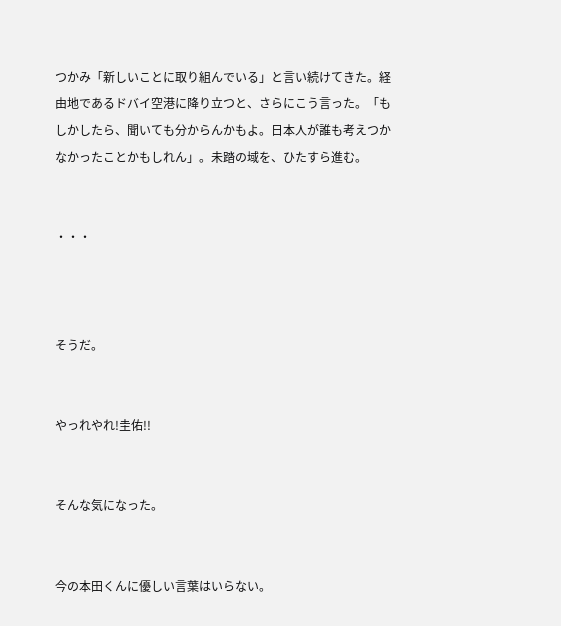つかみ「新しいことに取り組んでいる」と言い続けてきた。経由地であるドバイ空港に降り立つと、さらにこう言った。「もしかしたら、聞いても分からんかもよ。日本人が誰も考えつかなかったことかもしれん」。未踏の域を、ひたすら進む。


・・・



そうだ。


やっれやれ!圭佑!!


そんな気になった。


今の本田くんに優しい言葉はいらない。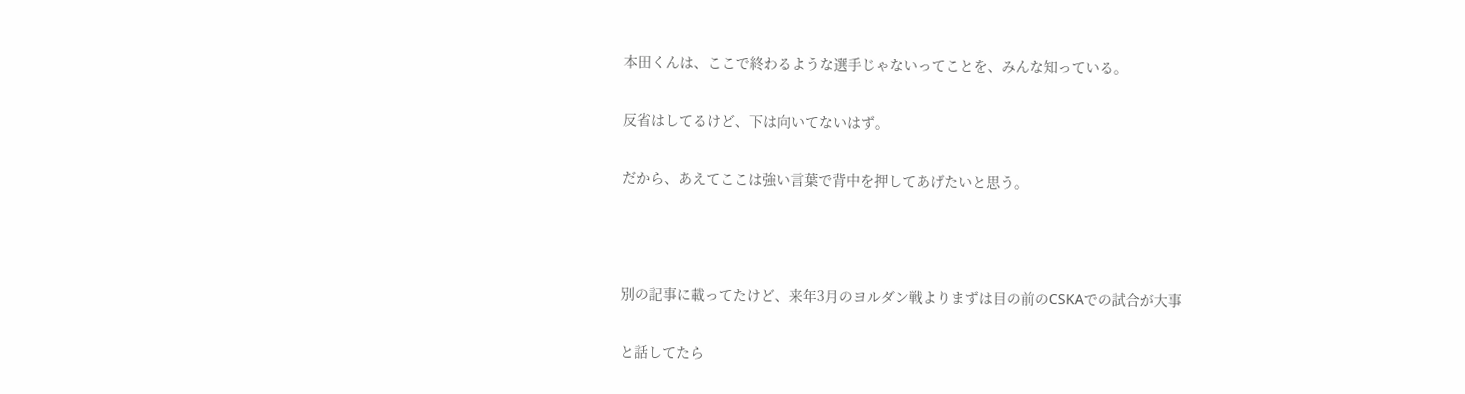本田くんは、ここで終わるような選手じゃないってことを、みんな知っている。


反省はしてるけど、下は向いてないはず。


だから、あえてここは強い言葉で背中を押してあげたいと思う。





別の記事に載ってたけど、来年3月のヨルダン戦よりまずは目の前のCSKAでの試合が大事


と話してたら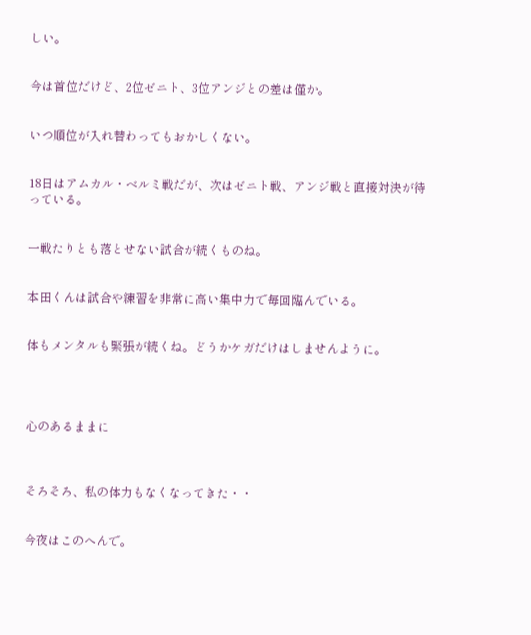しい。


今は首位だけど、2位ゼニト、3位アンジとの差は僅か。


いつ順位が入れ替わってもおかしくない。


18日はアムカル・ベルミ戦だが、次はゼニト戦、アンジ戦と直接対決が待っている。


一戦たりとも落とせない試合が続くものね。


本田くんは試合や練習を非常に高い集中力で毎回臨んでいる。


体もメンタルも緊張が続くね。どうかケガだけはしませんように。




心のあるままに



そろそろ、私の体力もなくなってきた・・


今夜はこのへんで。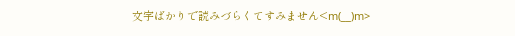文字ばかりで読みづらくてすみません<m(__)m>